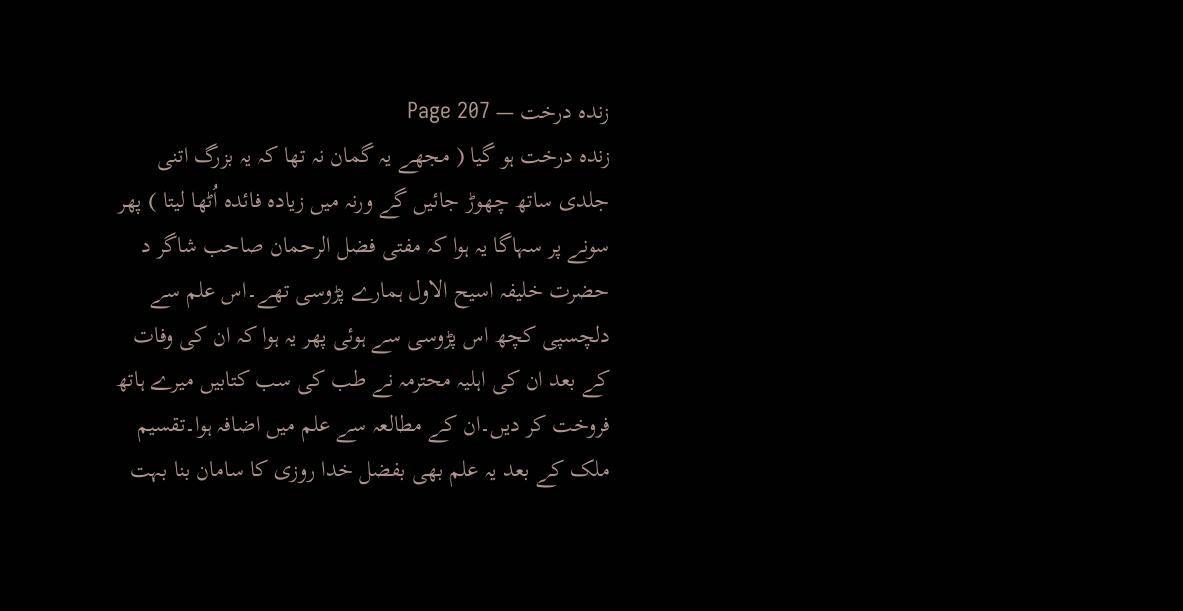زندہ درخت — Page 207
زنده درخت ہو گیا ( مجھے یہ گمان نہ تھا کہ یہ بزرگ اتنی جلدی ساتھ چھوڑ جائیں گے ورنہ میں زیادہ فائدہ اُٹھا لیتا ) پھر سونے پر سہاگا یہ ہوا کہ مفتی فضل الرحمان صاحب شاگر د حضرت خلیفہ اسیح الاول ہمارے پڑوسی تھے۔اس علم سے دلچسپی کچھ اس پڑوسی سے ہوئی پھر یہ ہوا کہ ان کی وفات کے بعد ان کی اہلیہ محترمہ نے طب کی سب کتابیں میرے ہاتھ فروخت کر دیں۔ان کے مطالعہ سے علم میں اضافہ ہوا۔تقسیم ملک کے بعد یہ علم بھی بفضل خدا روزی کا سامان بنا بہت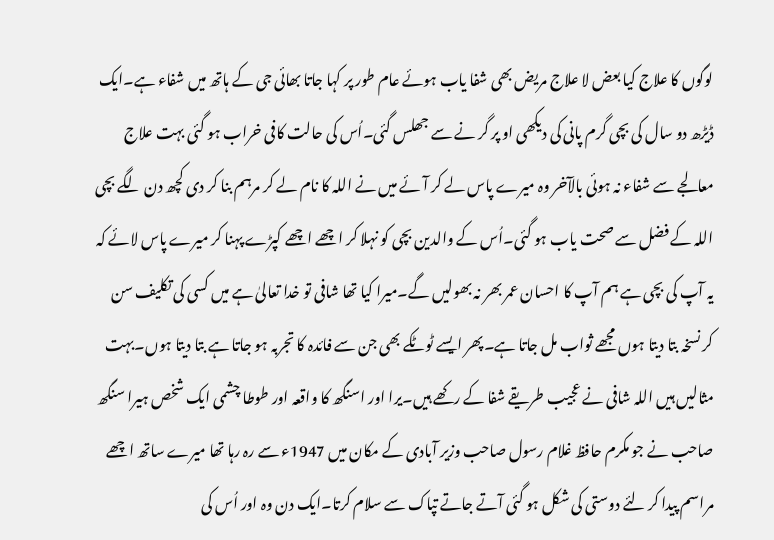لوگوں کا علاج کیا بعض لا علاج مریض بھی شفا یاب ہوئے عام طور پر کہا جاتا بھائی جی کے ہاتھ میں شفاء ہے۔ایک ڈیڑھ دو سال کی بچی گرم پانی کی دیکھی او پر گر نے سے جھلس گئی۔اُس کی حالت کافی خراب ہو گئی بہت علاج معالجے سے شفاء نہ ہوئی بالآخر وہ میرے پاس لے کر آئے میں نے اللہ کا نام لے کر مرہم بنا کر دی کچھ دن لگے بچی اللہ کے فضل سے صحت یاب ہو گئی۔اُس کے والدین بچی کو نہلا کر اچھے اچھے کپڑے پہنا کر میرے پاس لائے کہ یہ آپ کی بچی ہے ہم آپ کا احسان عمر بھر نہ بھولیں گے۔میرا کیا تھا شافی تو خدا تعالیٰ ہے میں کسی کی تکلیف سن کر نسخہ بتا دیتا ہوں مجھے ثواب مل جاتا ہے۔پھر ایسے ٹوٹکے بھی جن سے فائدہ کا تجربہ ہو جاتا ہے بتا دیتا ہوں۔بہت مثالیں ہیں اللہ شافی نے عجیب طریقے شفا کے رکھے ہیں۔یرا اور اسنگھ کا واقعہ اور طوطا چشمی ایک شخص ہیرا سنگھ صاحب نے جو مکرم حافظ غلام رسول صاحب وزیر آبادی کے مکان میں 1947ء سے رہ رہا تھا میرے ساتھ اچھے مراسم پیدا کر لئے دوستی کی شکل ہو گئی آتے جاتے تپاک سے سلام کرتا۔ایک دن وہ اور اُس کی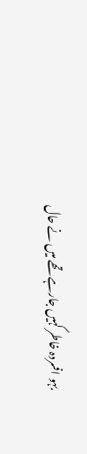بہو افسردہ خاطر کہیں جارہے تھے میں نے حال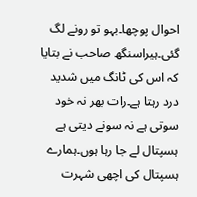احوال پوچھا۔بہو تو رونے لگ گئی۔ہیراسنگھ صاحب نے بتایا کہ اس کی ٹانگ میں شدید درد رہتا ہے۔رات بھر نہ خود سوتی ہے نہ سونے دیتی ہے ہسپتال لے جا رہا ہوں۔ہمارے ہسپتال کی اچھی شہرت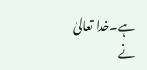ہے۔خدا تعالیٰ نے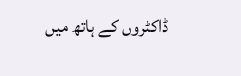ڈاکٹروں کے ہاتھ میں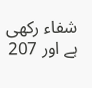شفاء رکھی ہے اور 207